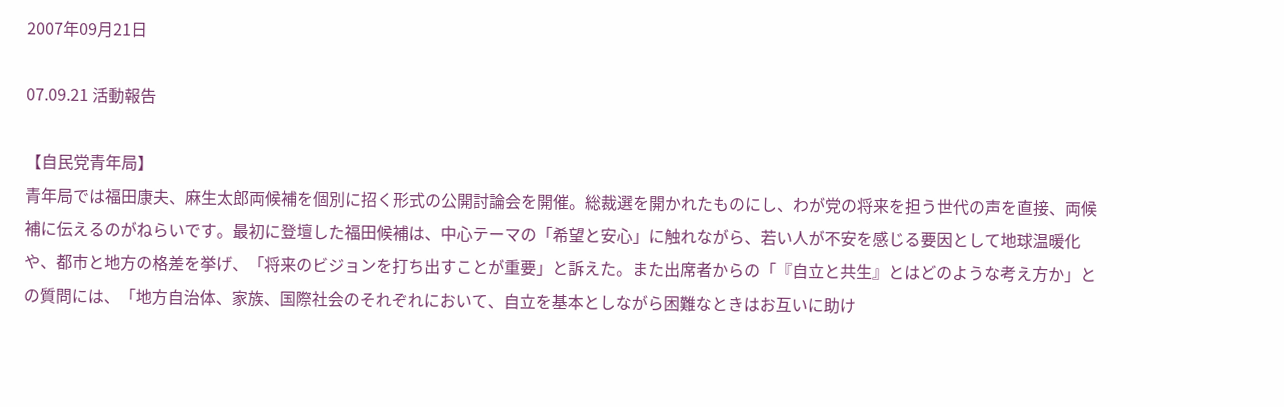2007年09月21日

07.09.21 活動報告

【自民党青年局】
青年局では福田康夫、麻生太郎両候補を個別に招く形式の公開討論会を開催。総裁選を開かれたものにし、わが党の将来を担う世代の声を直接、両候補に伝えるのがねらいです。最初に登壇した福田候補は、中心テーマの「希望と安心」に触れながら、若い人が不安を感じる要因として地球温暖化や、都市と地方の格差を挙げ、「将来のビジョンを打ち出すことが重要」と訴えた。また出席者からの「『自立と共生』とはどのような考え方か」との質問には、「地方自治体、家族、国際社会のそれぞれにおいて、自立を基本としながら困難なときはお互いに助け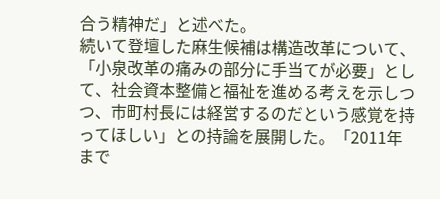合う精神だ」と述べた。
続いて登壇した麻生候補は構造改革について、「小泉改革の痛みの部分に手当てが必要」として、社会資本整備と福祉を進める考えを示しつつ、市町村長には経営するのだという感覚を持ってほしい」との持論を展開した。「2011年まで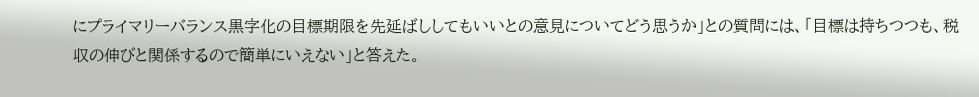にプライマリーバランス黒字化の目標期限を先延ばししてもいいとの意見についてどう思うか」との質問には、「目標は持ちつつも、税収の伸びと関係するので簡単にいえない」と答えた。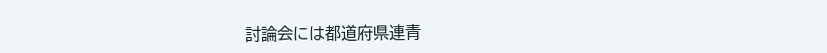討論会には都道府県連青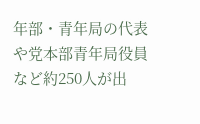年部・青年局の代表や党本部青年局役員など約250人が出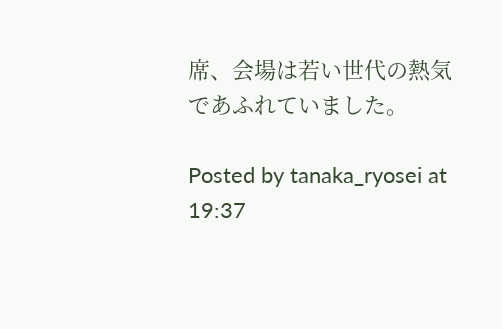席、会場は若い世代の熱気であふれていました。

Posted by tanaka_ryosei at 19:37